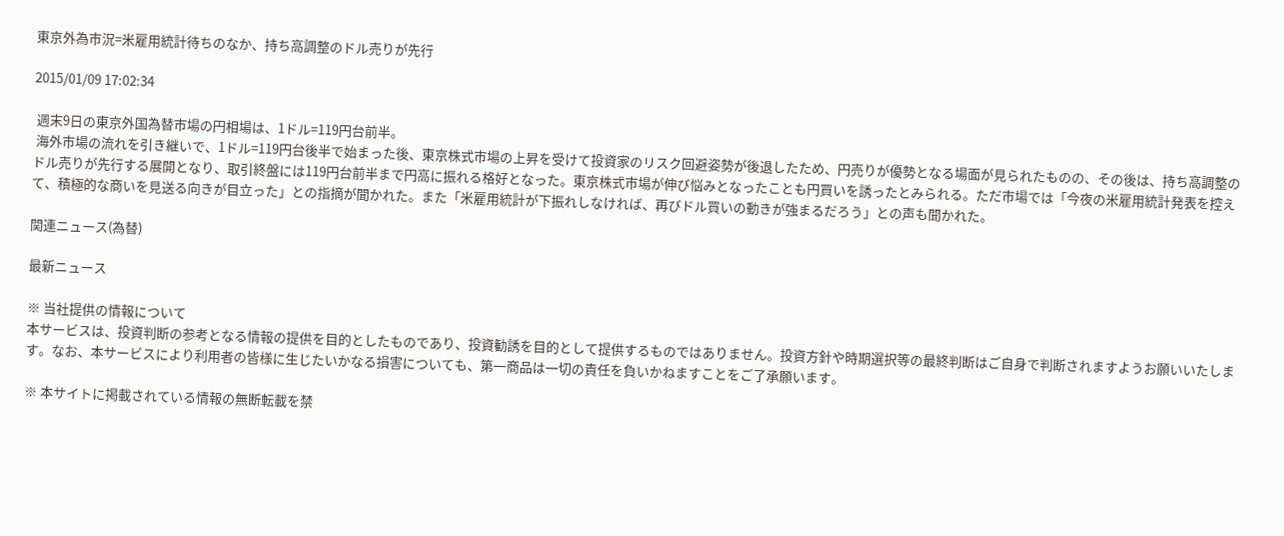東京外為市況=米雇用統計待ちのなか、持ち高調整のドル売りが先行

2015/01/09 17:02:34

 週末9日の東京外国為替市場の円相場は、1ドル=119円台前半。
 海外市場の流れを引き継いで、1ドル=119円台後半で始まった後、東京株式市場の上昇を受けて投資家のリスク回避姿勢が後退したため、円売りが優勢となる場面が見られたものの、その後は、持ち高調整のドル売りが先行する展開となり、取引終盤には119円台前半まで円高に振れる格好となった。東京株式市場が伸び悩みとなったことも円買いを誘ったとみられる。ただ市場では「今夜の米雇用統計発表を控えて、積極的な商いを見送る向きが目立った」との指摘が聞かれた。また「米雇用統計が下振れしなければ、再びドル買いの動きが強まるだろう」との声も聞かれた。

関連ニュース(為替)

最新ニュース

※ 当社提供の情報について
本サービスは、投資判断の参考となる情報の提供を目的としたものであり、投資勧誘を目的として提供するものではありません。投資方針や時期選択等の最終判断はご自身で判断されますようお願いいたします。なお、本サービスにより利用者の皆様に生じたいかなる損害についても、第一商品は一切の責任を負いかねますことをご了承願います。

※ 本サイトに掲載されている情報の無断転載を禁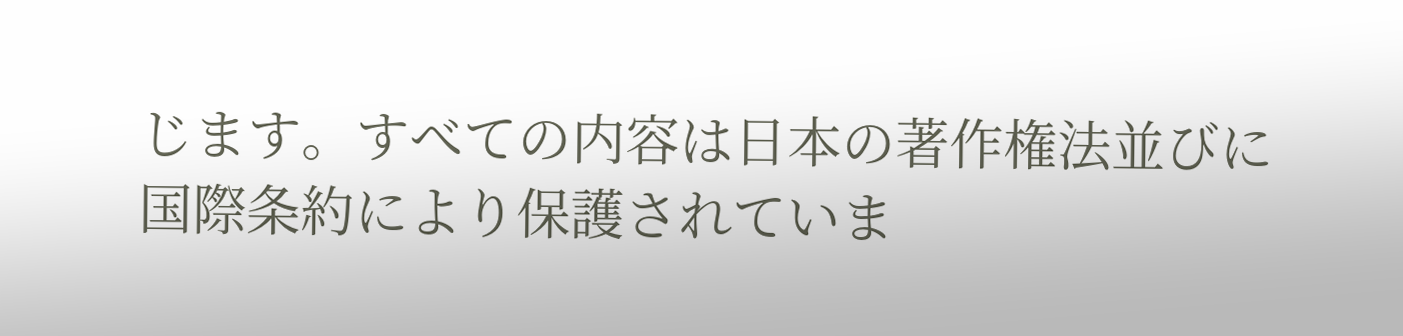じます。すべての内容は日本の著作権法並びに国際条約により保護されていま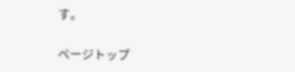す。

ページトップ